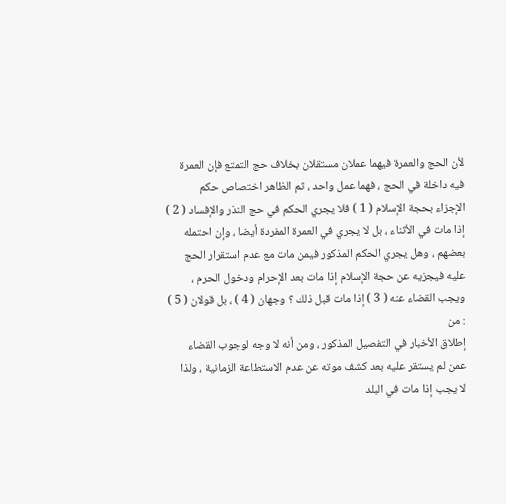لأن الحج والعمرة فيهما عملان مستقلان بخلاف حج التمتع فإن العمرة
فيه داخلة في الحج ، فهما عمل واحد ، ثم الظاهر اختصاص حكم
الإجزاء بحجة الإسلام ( 1 ) فلا يجري الحكم في حج النذر والإفساد ( 2 )
إذا مات في الأثناء ، بل لا يجري في العمرة المفردة أيضا ، وإن احتمله
بعضهم ، وهل يجري الحكم المذكور فيمن مات مع عدم استقرار الحج
عليه فيجزيه عن حجة الإسلام إذا مات بعد الإحرام ودخول الحرم ،
ويجب القضاء عنه ( 3 ) إذا مات قبل ذلك ؟ وجهان ( 4 ) ، بل قولان ( 5 ) : من
إطلاق الأخبار في التفصيل المذكور ، ومن أنه لا وجه لوجوب القضاء
عمن لم يستقر عليه بعد كشف موته عن عدم الاستطاعة الزمانية ، ولذا
لا يجب إذا مات في البلد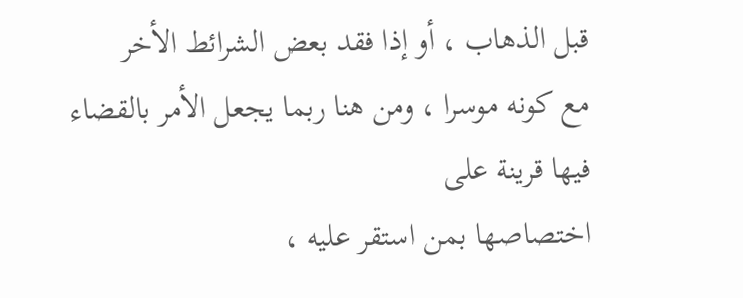قبل الذهاب ، أو إذا فقد بعض الشرائط الأخر
مع كونه موسرا ، ومن هنا ربما يجعل الأمر بالقضاء فيها قرينة على
اختصاصها بمن استقر عليه ،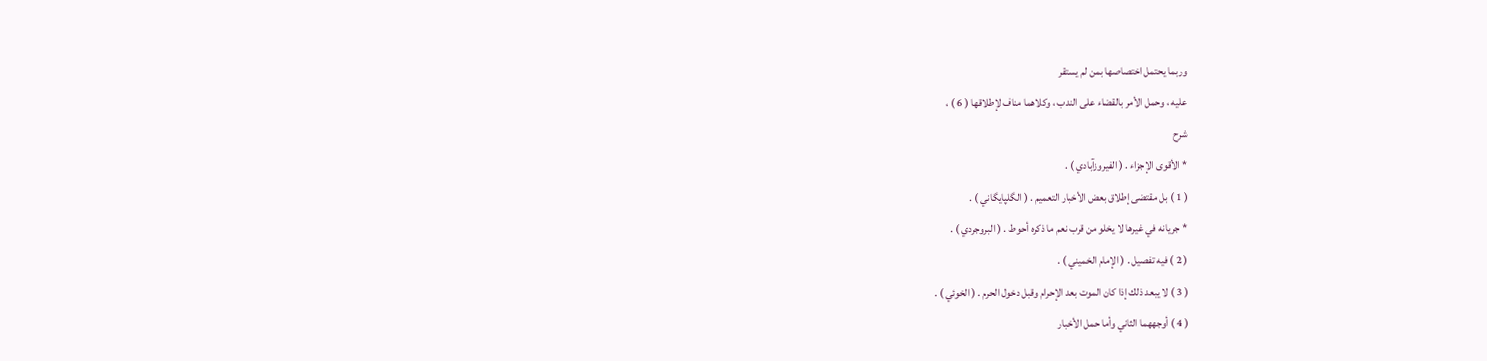وربما يحتمل اختصاصها بمن لم يستقر
عليه ، وحمل الأمر بالقضاء على الندب ، وكلاهما مناف لإطلاقها ( 6 ) ،
شرح
* الأقوى الإجزاء . ( الفيروزآبادي ) .
( 1 ) بل مقتضى إطلاق بعض الأخبار التعميم . ( الگلپايگاني ) .
* جريانه في غيرها لا يخلو من قرب نعم ما ذكره أحوط . ( البروجردي ) .
( 2 ) فيه تفصيل . ( الإمام الخميني ) .
( 3 ) لا يبعد ذلك إذا كان الموت بعد الإحرام وقبل دخول الحرم . ( الخوئي ) .
( 4 ) أوجههما الثاني وأما حمل الأخبار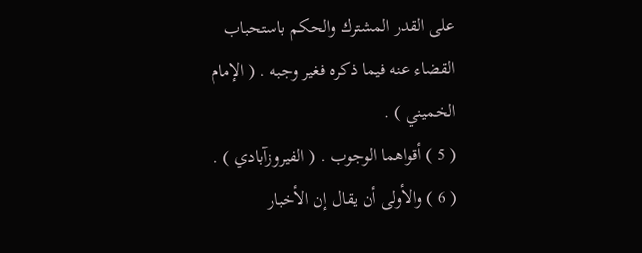على القدر المشترك والحكم باستحباب
القضاء عنه فيما ذكره فغير وجبه . ( الإمام الخميني ) .
( 5 ) أقواهما الوجوب . ( الفيروزآبادي ) .
( 6 ) والأولى أن يقال إن الأخبار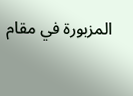المزبورة في مقام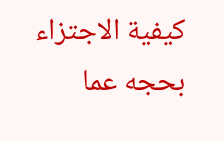كيفية الاجتزاء بحجه عما